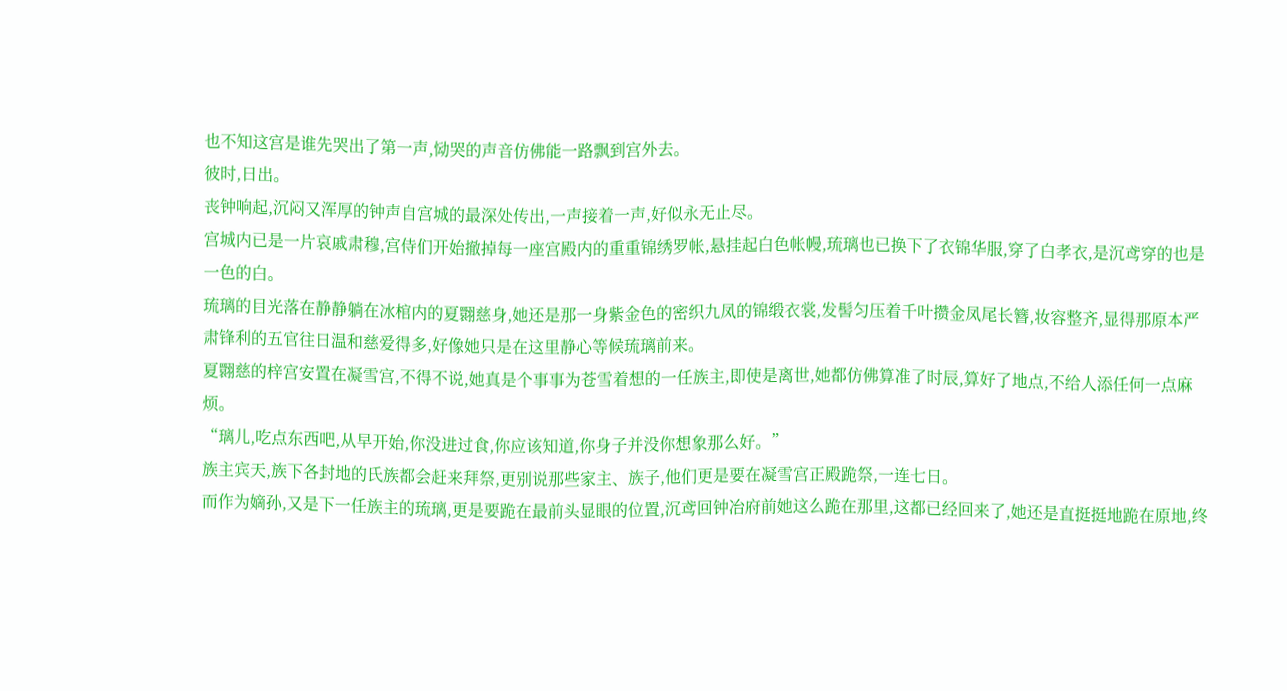也不知这宫是谁先哭出了第一声,恸哭的声音仿佛能一路飘到宫外去。
彼时,日出。
丧钟响起,沉闷又浑厚的钟声自宫城的最深处传出,一声接着一声,好似永无止尽。
宫城内已是一片哀戚肃穆,宫侍们开始撤掉每一座宫殿内的重重锦绣罗帐,悬挂起白色帐幔,琉璃也已换下了衣锦华服,穿了白孝衣,是沉鸢穿的也是一色的白。
琉璃的目光落在静静躺在冰棺内的夏翾慈身,她还是那一身紫金色的密织九凤的锦缎衣裳,发髻匀压着千叶攒金凤尾长簪,妆容整齐,显得那原本严肃锋利的五官往日温和慈爱得多,好像她只是在这里静心等候琉璃前来。
夏翾慈的梓宫安置在凝雪宫,不得不说,她真是个事事为苍雪着想的一任族主,即使是离世,她都仿佛算准了时辰,算好了地点,不给人添任何一点麻烦。
“璃儿,吃点东西吧,从早开始,你没进过食,你应该知道,你身子并没你想象那么好。”
族主宾天,族下各封地的氏族都会赶来拜祭,更别说那些家主、族子,他们更是要在凝雪宫正殿跪祭,一连七日。
而作为嫡孙,又是下一任族主的琉璃,更是要跪在最前头显眼的位置,沉鸢回钟冶府前她这么跪在那里,这都已经回来了,她还是直挺挺地跪在原地,终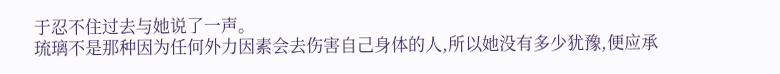于忍不住过去与她说了一声。
琉璃不是那种因为任何外力因素会去伤害自己身体的人,所以她没有多少犹豫,便应承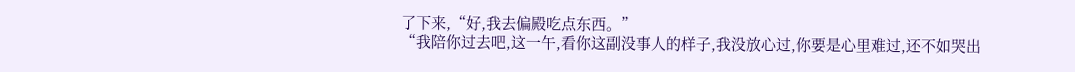了下来,“好,我去偏殿吃点东西。”
“我陪你过去吧,这一午,看你这副没事人的样子,我没放心过,你要是心里难过,还不如哭出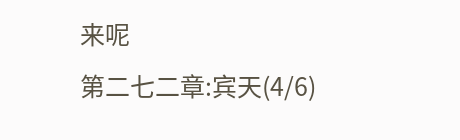来呢
第二七二章:宾天(4/6)